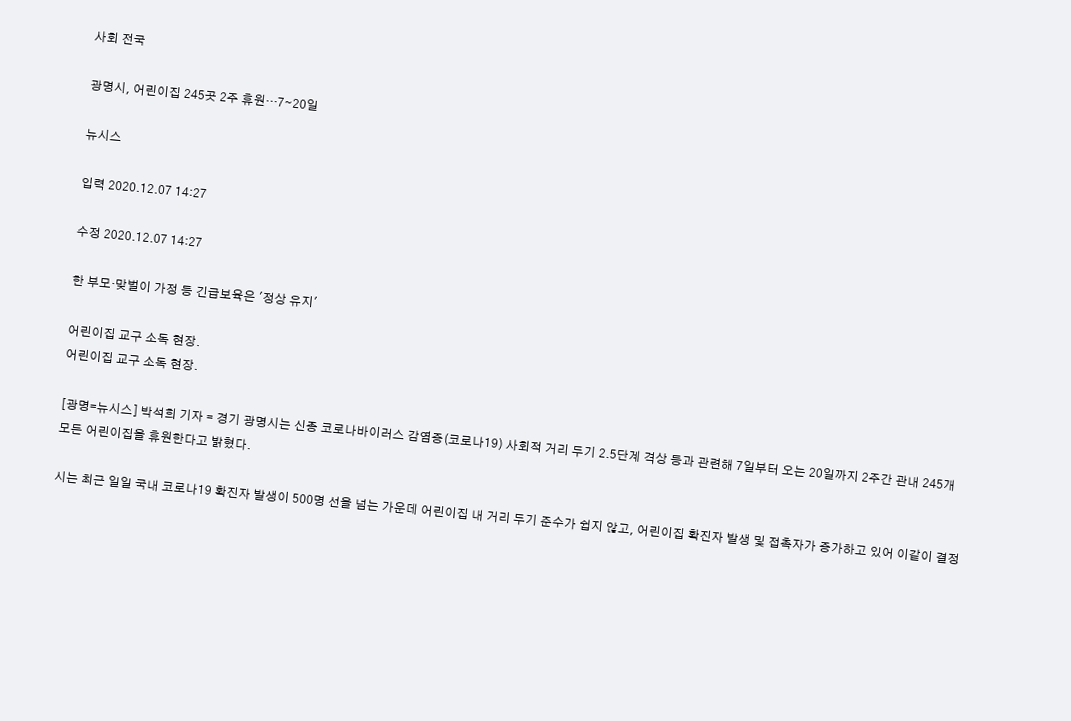사회 전국

광명시, 어린이집 245곳 2주 휴원…7∼20일

뉴시스

입력 2020.12.07 14:27

수정 2020.12.07 14:27

한 부모·맞벌이 가정 등 긴급보육은 '정상 유지'

어린이집 교구 소독 현장.
어린이집 교구 소독 현장.

[광명=뉴시스] 박석희 기자 = 경기 광명시는 신종 코로나바이러스 감염증(코로나19) 사회적 거리 두기 2.5단계 격상 등과 관련해 7일부터 오는 20일까지 2주간 관내 245개 모든 어린이집을 휴원한다고 밝혔다.

시는 최근 일일 국내 코로나19 확진자 발생이 500명 선을 넘는 가운데 어린이집 내 거리 두기 준수가 쉽지 않고, 어린이집 확진자 발생 및 접촉자가 증가하고 있어 이같이 결정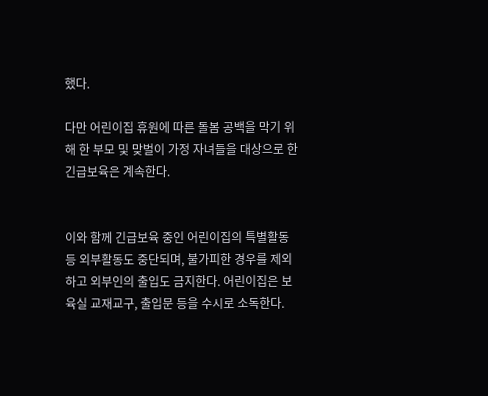했다.

다만 어린이집 휴원에 따른 돌봄 공백을 막기 위해 한 부모 및 맞벌이 가정 자녀들을 대상으로 한 긴급보육은 계속한다.


이와 함께 긴급보육 중인 어린이집의 특별활동 등 외부활동도 중단되며, 불가피한 경우를 제외하고 외부인의 출입도 금지한다. 어린이집은 보육실 교재교구, 출입문 등을 수시로 소독한다.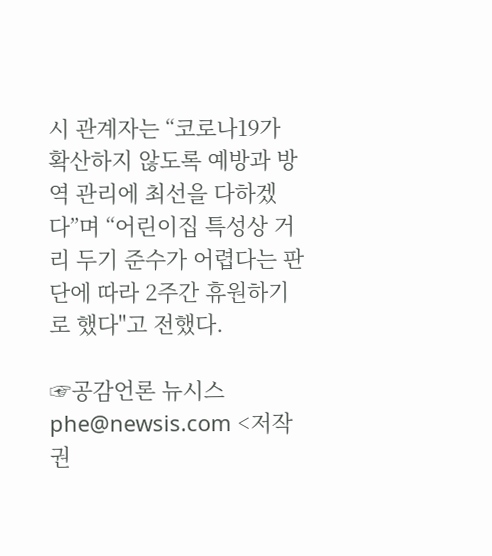시 관계자는 “코로나19가 확산하지 않도록 예방과 방역 관리에 최선을 다하겠다”며 “어린이집 특성상 거리 두기 준수가 어렵다는 판단에 따라 2주간 휴원하기로 했다"고 전했다.

☞공감언론 뉴시스 phe@newsis.com <저작권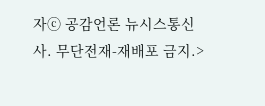자ⓒ 공감언론 뉴시스통신사. 무단전재-재배포 금지.>